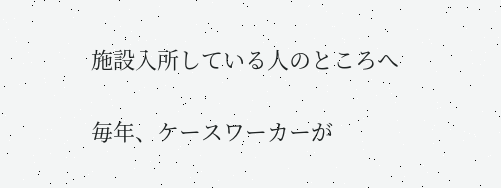施設入所している人のところへ


毎年、ケースワーカーが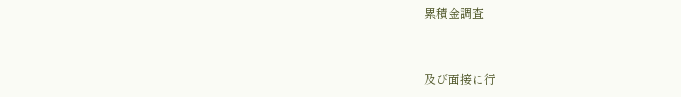累積金調査


及び面接に行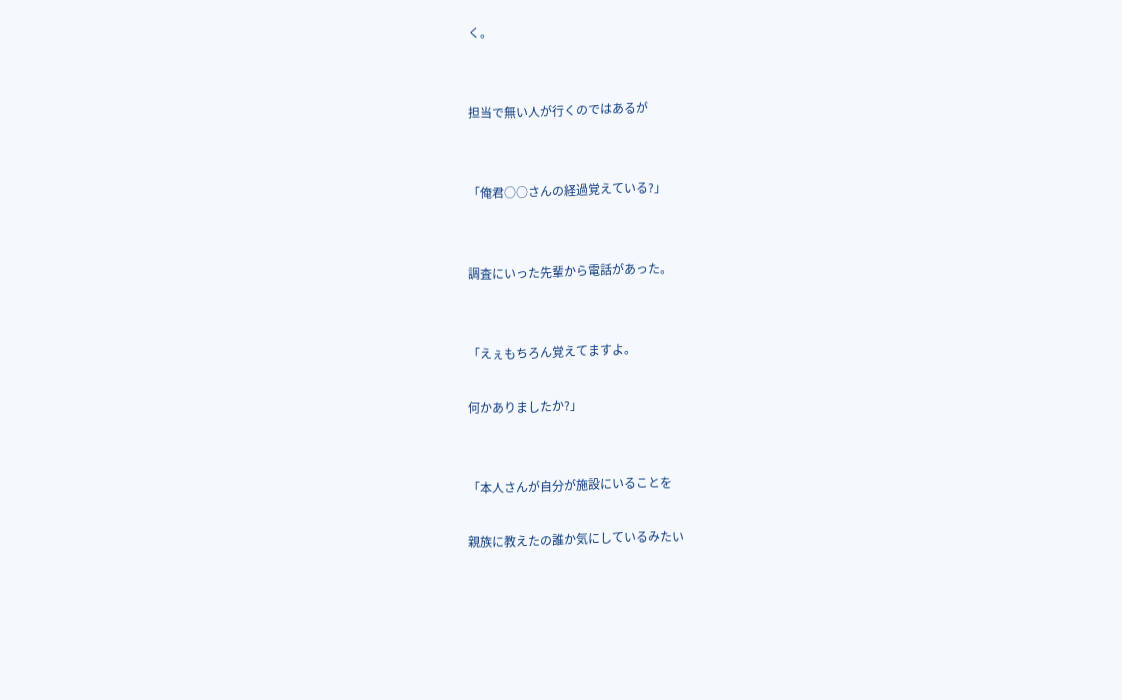く。


担当で無い人が行くのではあるが


「俺君○○さんの経過覚えている?」


調査にいった先輩から電話があった。


「えぇもちろん覚えてますよ。

何かありましたか?」


「本人さんが自分が施設にいることを

親族に教えたの誰か気にしているみたい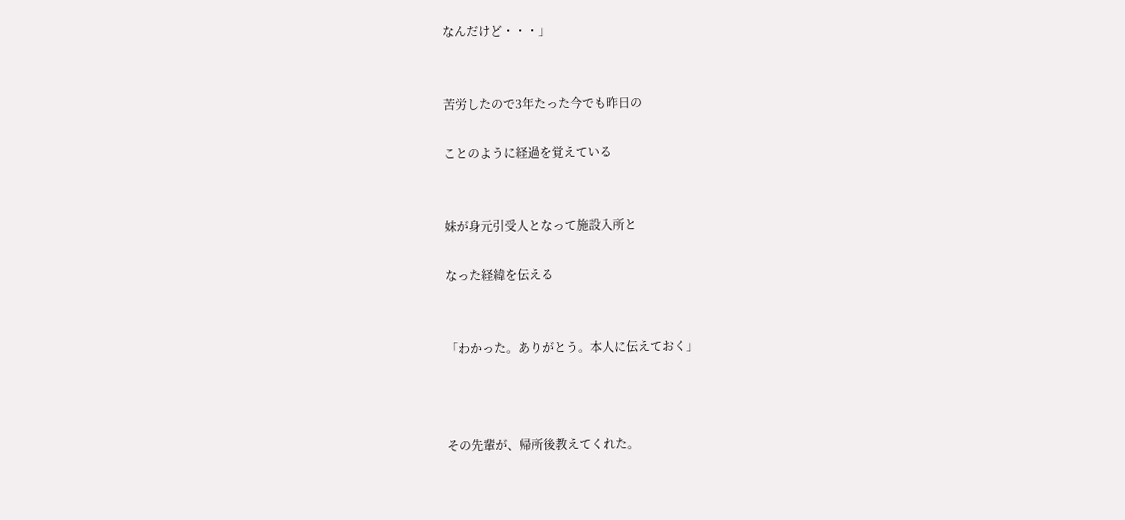なんだけど・・・」


苦労したので3年たった今でも昨日の

ことのように経過を覚えている


妹が身元引受人となって施設入所と

なった経緯を伝える


「わかった。ありがとう。本人に伝えておく」



その先輩が、帰所後教えてくれた。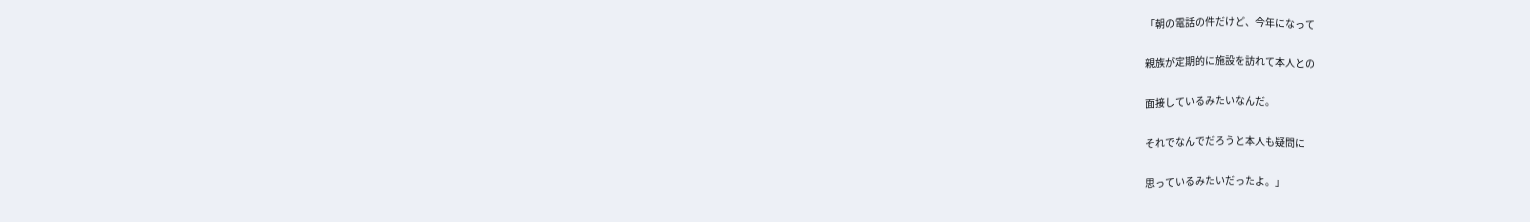「朝の電話の件だけど、今年になって

親族が定期的に施設を訪れて本人との

面接しているみたいなんだ。

それでなんでだろうと本人も疑問に

思っているみたいだったよ。」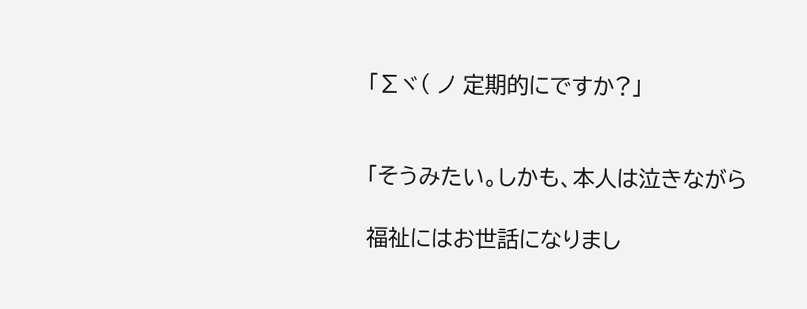「∑ヾ( ノ 定期的にですか?」


「そうみたい。しかも、本人は泣きながら

福祉にはお世話になりまし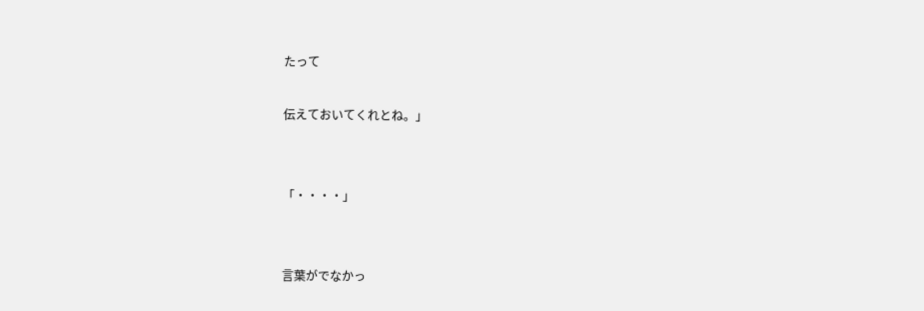たって

伝えておいてくれとね。」


「・・・・」


言葉がでなかっ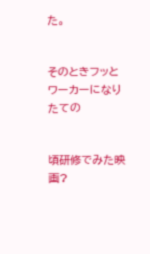た。


そのときフッとワーカーになりたての


頃研修でみた映画?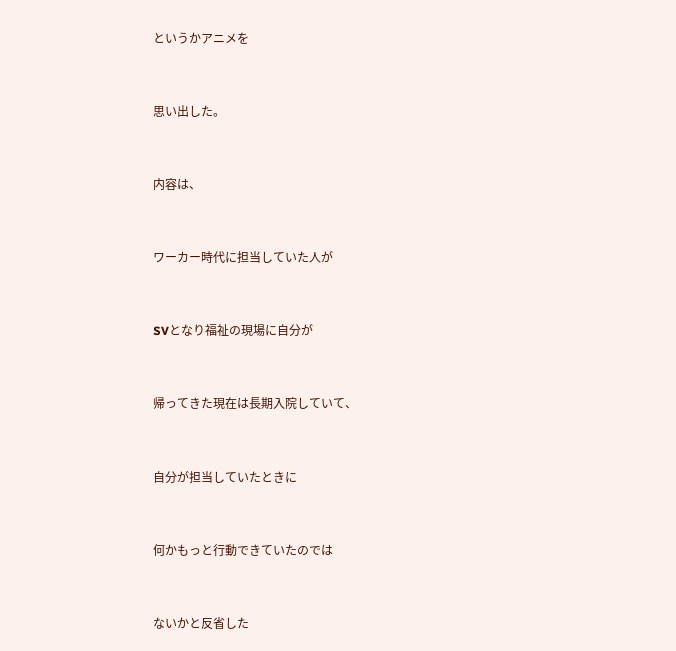というかアニメを


思い出した。


内容は、


ワーカー時代に担当していた人が


SVとなり福祉の現場に自分が


帰ってきた現在は長期入院していて、


自分が担当していたときに


何かもっと行動できていたのでは


ないかと反省した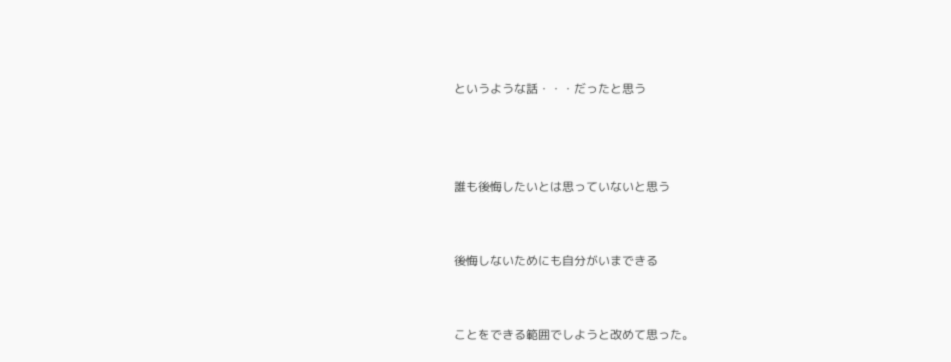というような話・・・だったと思う



誰も後悔したいとは思っていないと思う


後悔しないためにも自分がいまできる


ことをできる範囲でしようと改めて思った。